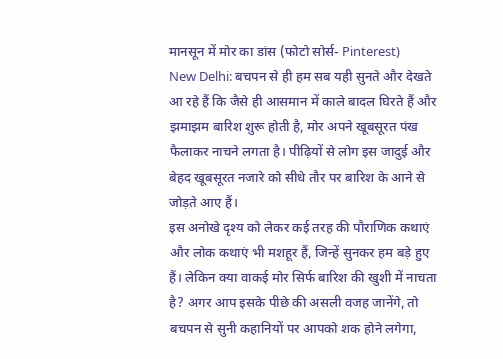मानसून में मोर का डांस (फोटो सोर्स- Pinterest)
New Delhi: बचपन से ही हम सब यही सुनते और देखते आ रहे हैं कि जैसे ही आसमान में काले बादल घिरते हैं और झमाझम बारिश शुरू होती है, मोर अपने खूबसूरत पंख फैलाकर नाचने लगता है। पीढ़ियों से लोग इस जादुई और बेहद खूबसूरत नजारे को सीधे तौर पर बारिश के आने से जोड़ते आए हैं।
इस अनोखे दृश्य को लेकर कई तरह की पौराणिक कथाएं और लोक कथाएं भी मशहूर हैं, जिन्हें सुनकर हम बड़े हुए हैं। लेकिन क्या वाकई मोर सिर्फ बारिश की खुशी में नाचता है? अगर आप इसके पीछे की असली वजह जानेंगे, तो बचपन से सुनी कहानियों पर आपको शक होने लगेगा,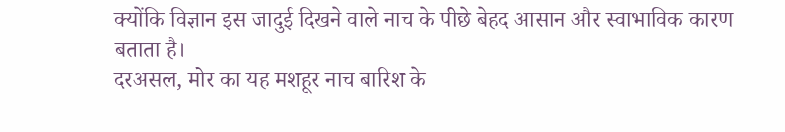क्योंकि विज्ञान इस जादुई दिखने वाले नाच के पीछे बेहद आसान और स्वाभाविक कारण बताता है।
दरअसल, मोर का यह मशहूर नाच बारिश के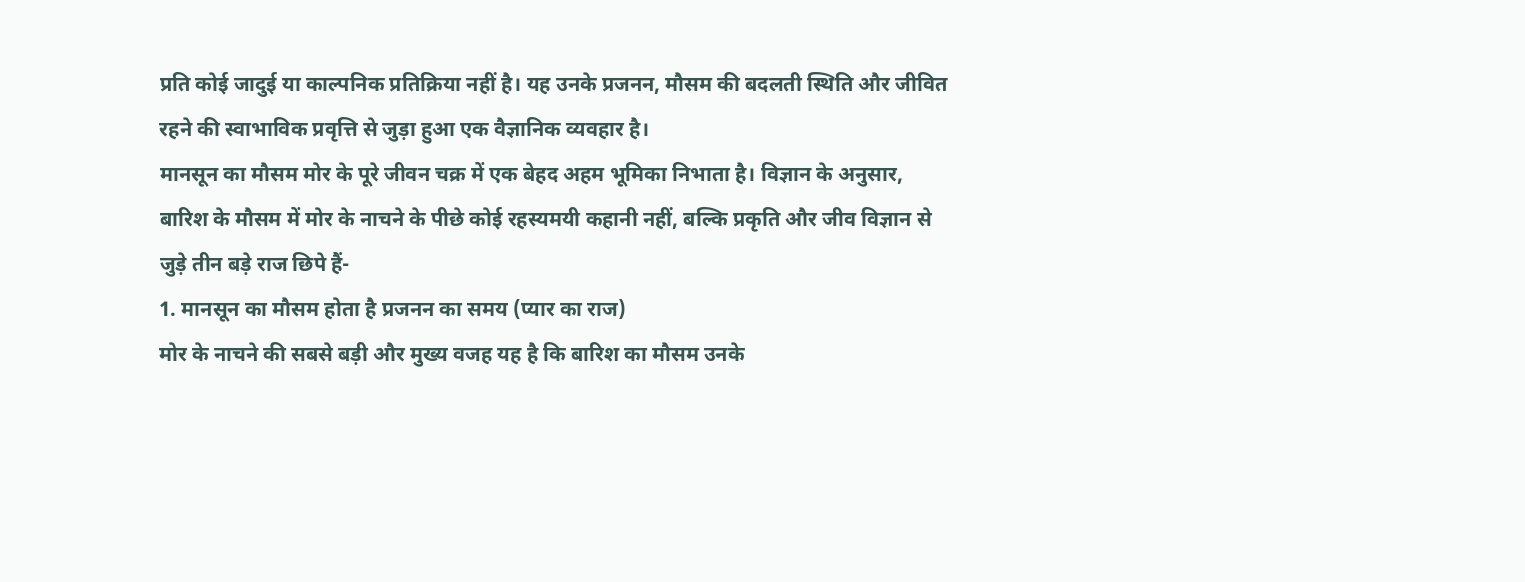प्रति कोई जादुई या काल्पनिक प्रतिक्रिया नहीं है। यह उनके प्रजनन, मौसम की बदलती स्थिति और जीवित रहने की स्वाभाविक प्रवृत्ति से जुड़ा हुआ एक वैज्ञानिक व्यवहार है।
मानसून का मौसम मोर के पूरे जीवन चक्र में एक बेहद अहम भूमिका निभाता है। विज्ञान के अनुसार, बारिश के मौसम में मोर के नाचने के पीछे कोई रहस्यमयी कहानी नहीं, बल्कि प्रकृति और जीव विज्ञान से जुड़े तीन बड़े राज छिपे हैं-
1. मानसून का मौसम होता है प्रजनन का समय (प्यार का राज)
मोर के नाचने की सबसे बड़ी और मुख्य वजह यह है कि बारिश का मौसम उनके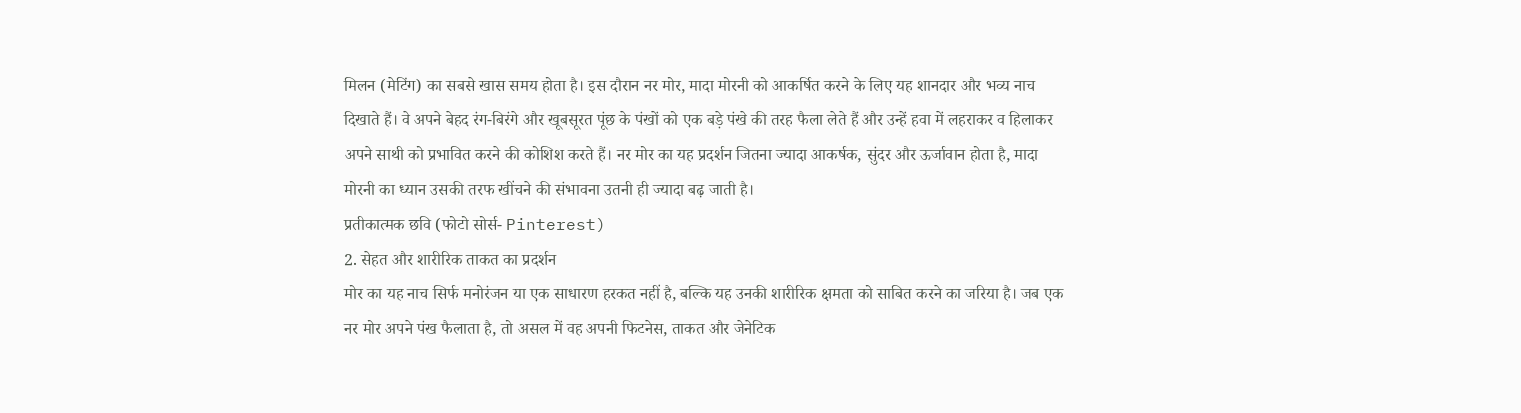मिलन (मेटिंग) का सबसे खास समय होता है। इस दौरान नर मोर, मादा मोरनी को आकर्षित करने के लिए यह शानदार और भव्य नाच दिखाते हैं। वे अपने बेहद रंग-बिरंगे और खूबसूरत पूंछ के पंखों को एक बड़े पंखे की तरह फैला लेते हैं और उन्हें हवा में लहराकर व हिलाकर अपने साथी को प्रभावित करने की कोशिश करते हैं। नर मोर का यह प्रदर्शन जितना ज्यादा आकर्षक, सुंदर और ऊर्जावान होता है, मादा मोरनी का ध्यान उसकी तरफ खींचने की संभावना उतनी ही ज्यादा बढ़ जाती है।
प्रतीकात्मक छवि (फोटो सोर्स- Pinterest)
2. सेहत और शारीरिक ताकत का प्रदर्शन
मोर का यह नाच सिर्फ मनोरंजन या एक साधारण हरकत नहीं है, बल्कि यह उनकी शारीरिक क्षमता को साबित करने का जरिया है। जब एक नर मोर अपने पंख फैलाता है, तो असल में वह अपनी फिटनेस, ताकत और जेनेटिक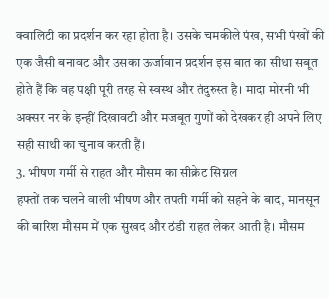क्वालिटी का प्रदर्शन कर रहा होता है। उसके चमकीले पंख, सभी पंखों की एक जैसी बनावट और उसका ऊर्जावान प्रदर्शन इस बात का सीधा सबूत होते हैं कि वह पक्षी पूरी तरह से स्वस्थ और तंदुरुस्त है। मादा मोरनी भी अक्सर नर के इन्हीं दिखावटी और मजबूत गुणों को देखकर ही अपने लिए सही साथी का चुनाव करती हैं।
3. भीषण गर्मी से राहत और मौसम का सीक्रेट सिग्नल
हफ्तों तक चलने वाली भीषण और तपती गर्मी को सहने के बाद, मानसून की बारिश मौसम में एक सुखद और ठंडी राहत लेकर आती है। मौसम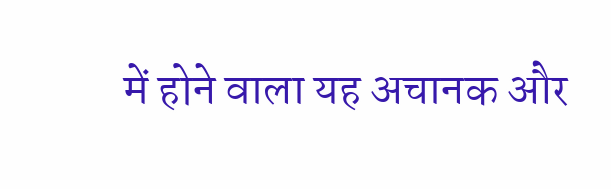में होने वाला यह अचानक और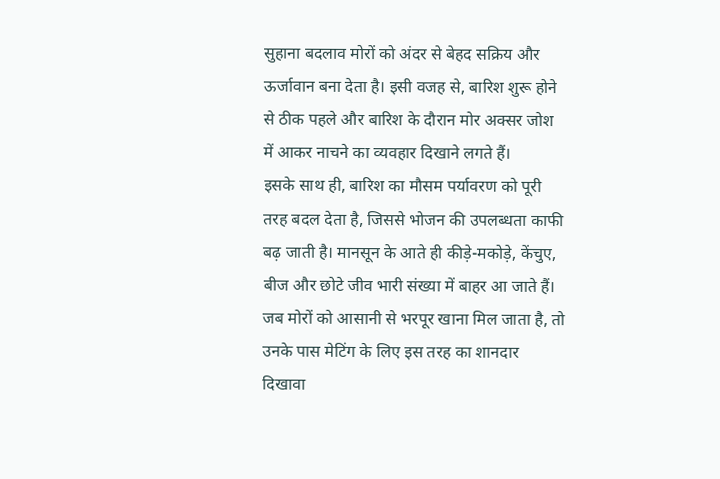सुहाना बदलाव मोरों को अंदर से बेहद सक्रिय और ऊर्जावान बना देता है। इसी वजह से, बारिश शुरू होने से ठीक पहले और बारिश के दौरान मोर अक्सर जोश में आकर नाचने का व्यवहार दिखाने लगते हैं।
इसके साथ ही, बारिश का मौसम पर्यावरण को पूरी तरह बदल देता है, जिससे भोजन की उपलब्धता काफी बढ़ जाती है। मानसून के आते ही कीड़े-मकोड़े, केंचुए, बीज और छोटे जीव भारी संख्या में बाहर आ जाते हैं। जब मोरों को आसानी से भरपूर खाना मिल जाता है, तो उनके पास मेटिंग के लिए इस तरह का शानदार दिखावा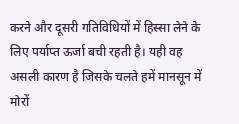करने और दूसरी गतिविधियों में हिस्सा लेने के लिए पर्याप्त ऊर्जा बची रहती है। यही वह असली कारण है जिसके चलते हमें मानसून में मोरों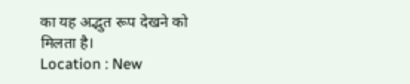का यह अद्भुत रूप देखने को मिलता है।
Location : New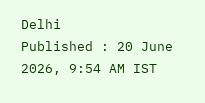Delhi
Published : 20 June 2026, 9:54 AM IST